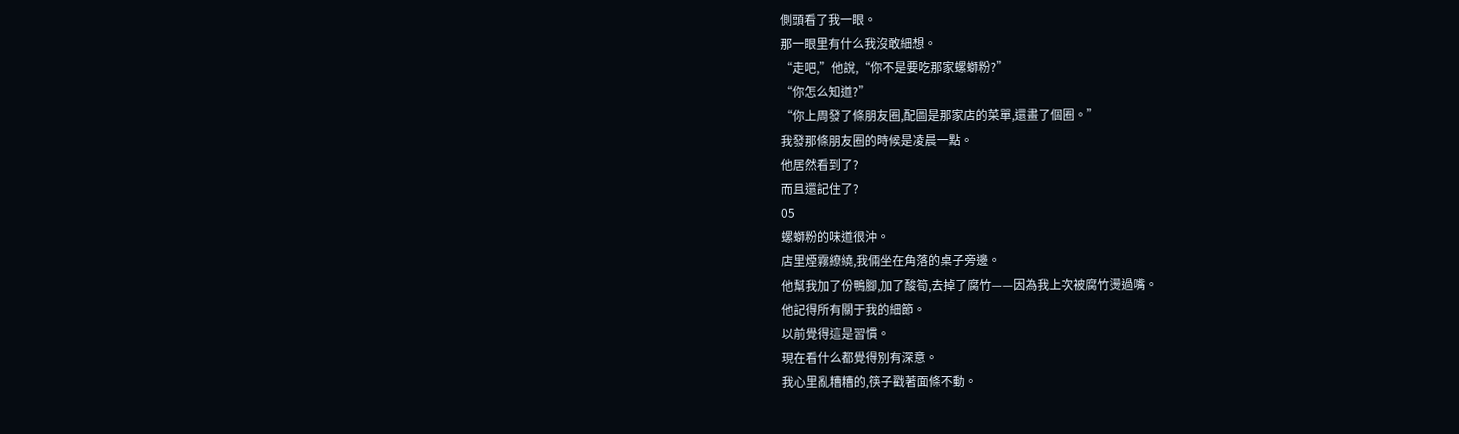側頭看了我一眼。
那一眼里有什么我沒敢細想。
“走吧,”他說,“你不是要吃那家螺螄粉?”
“你怎么知道?”
“你上周發了條朋友圈,配圖是那家店的菜單,還畫了個圈。”
我發那條朋友圈的時候是凌晨一點。
他居然看到了?
而且還記住了?
05
螺螄粉的味道很沖。
店里煙霧繚繞,我倆坐在角落的桌子旁邊。
他幫我加了份鴨腳,加了酸筍,去掉了腐竹——因為我上次被腐竹燙過嘴。
他記得所有關于我的細節。
以前覺得這是習慣。
現在看什么都覺得別有深意。
我心里亂糟糟的,筷子戳著面條不動。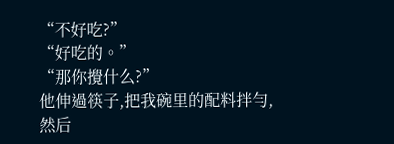“不好吃?”
“好吃的。”
“那你攪什么?”
他伸過筷子,把我碗里的配料拌勻,然后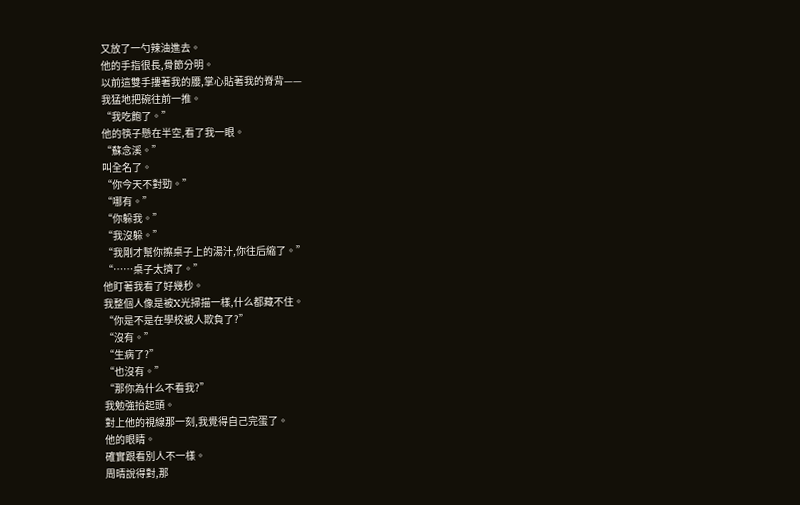又放了一勺辣油進去。
他的手指很長,骨節分明。
以前這雙手摟著我的腰,掌心貼著我的脊背——
我猛地把碗往前一推。
“我吃飽了。”
他的筷子懸在半空,看了我一眼。
“蘇念溪。”
叫全名了。
“你今天不對勁。”
“哪有。”
“你躲我。”
“我沒躲。”
“我剛才幫你擦桌子上的湯汁,你往后縮了。”
“……桌子太擠了。”
他盯著我看了好幾秒。
我整個人像是被X光掃描一樣,什么都藏不住。
“你是不是在學校被人欺負了?”
“沒有。”
“生病了?”
“也沒有。”
“那你為什么不看我?”
我勉強抬起頭。
對上他的視線那一刻,我覺得自己完蛋了。
他的眼睛。
確實跟看別人不一樣。
周晴說得對,那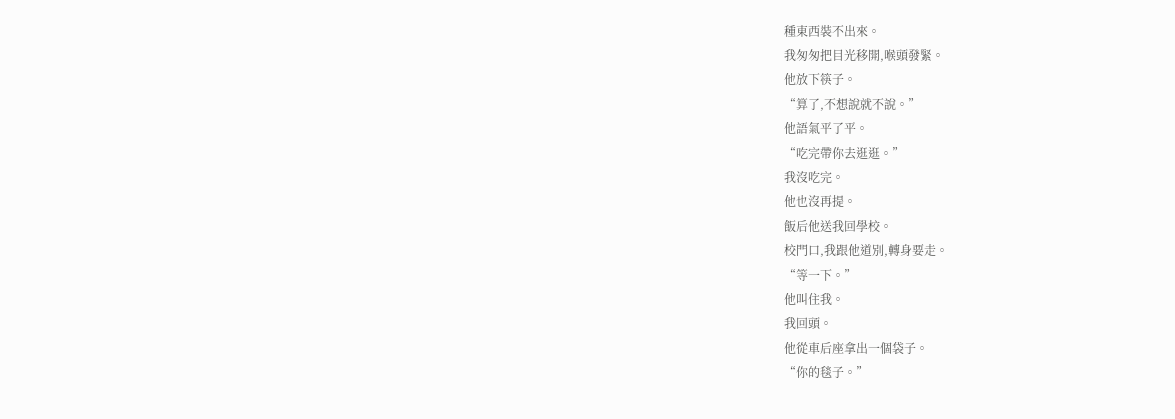種東西裝不出來。
我匆匆把目光移開,喉頭發緊。
他放下筷子。
“算了,不想說就不說。”
他語氣平了平。
“吃完帶你去逛逛。”
我沒吃完。
他也沒再提。
飯后他送我回學校。
校門口,我跟他道別,轉身要走。
“等一下。”
他叫住我。
我回頭。
他從車后座拿出一個袋子。
“你的毯子。”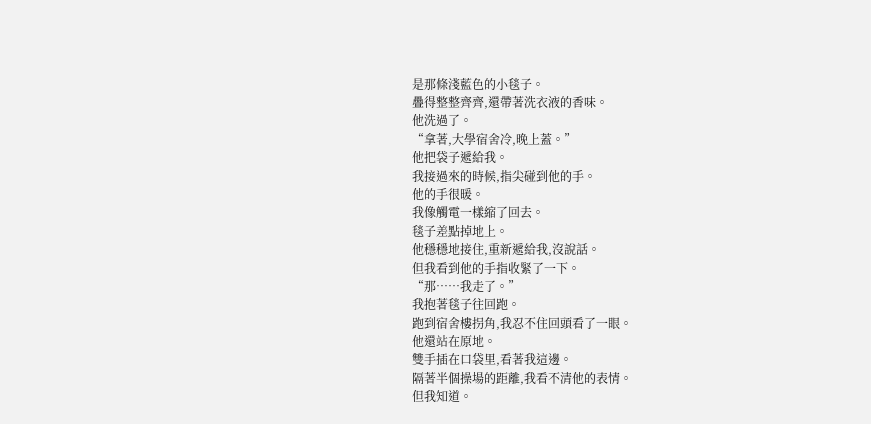是那條淺藍色的小毯子。
疊得整整齊齊,還帶著洗衣液的香味。
他洗過了。
“拿著,大學宿舍冷,晚上蓋。”
他把袋子遞給我。
我接過來的時候,指尖碰到他的手。
他的手很暖。
我像觸電一樣縮了回去。
毯子差點掉地上。
他穩穩地接住,重新遞給我,沒說話。
但我看到他的手指收緊了一下。
“那……我走了。”
我抱著毯子往回跑。
跑到宿舍樓拐角,我忍不住回頭看了一眼。
他還站在原地。
雙手插在口袋里,看著我這邊。
隔著半個操場的距離,我看不清他的表情。
但我知道。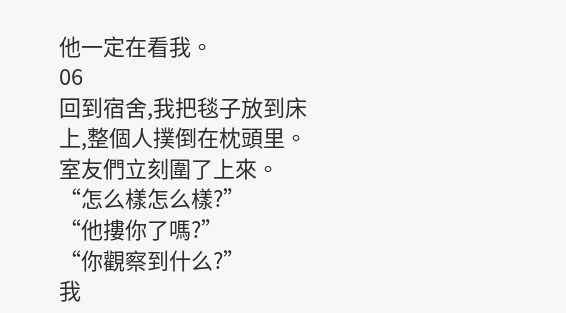他一定在看我。
06
回到宿舍,我把毯子放到床上,整個人撲倒在枕頭里。
室友們立刻圍了上來。
“怎么樣怎么樣?”
“他摟你了嗎?”
“你觀察到什么?”
我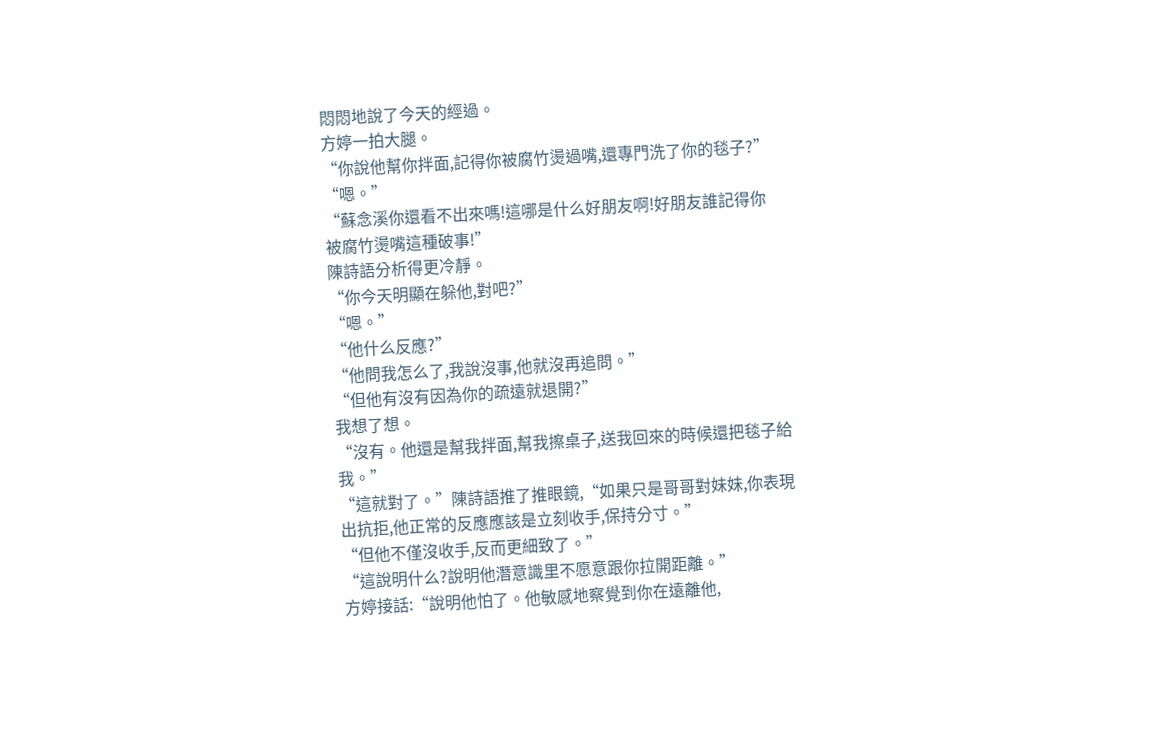悶悶地說了今天的經過。
方婷一拍大腿。
“你說他幫你拌面,記得你被腐竹燙過嘴,還專門洗了你的毯子?”
“嗯。”
“蘇念溪你還看不出來嗎!這哪是什么好朋友啊!好朋友誰記得你被腐竹燙嘴這種破事!”
陳詩語分析得更冷靜。
“你今天明顯在躲他,對吧?”
“嗯。”
“他什么反應?”
“他問我怎么了,我說沒事,他就沒再追問。”
“但他有沒有因為你的疏遠就退開?”
我想了想。
“沒有。他還是幫我拌面,幫我擦桌子,送我回來的時候還把毯子給我。”
“這就對了。”陳詩語推了推眼鏡,“如果只是哥哥對妹妹,你表現出抗拒,他正常的反應應該是立刻收手,保持分寸。”
“但他不僅沒收手,反而更細致了。”
“這說明什么?說明他潛意識里不愿意跟你拉開距離。”
方婷接話:“說明他怕了。他敏感地察覺到你在遠離他,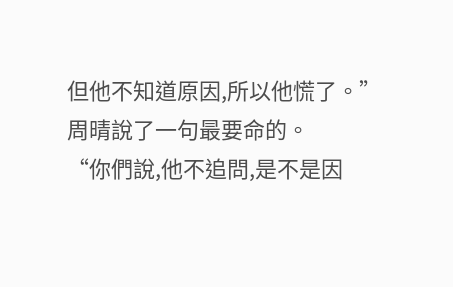但他不知道原因,所以他慌了。”
周晴說了一句最要命的。
“你們說,他不追問,是不是因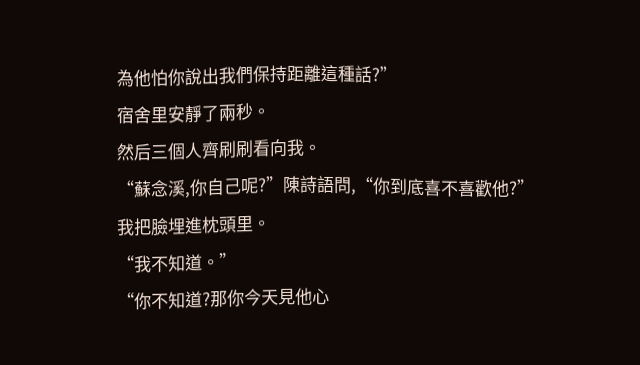為他怕你說出我們保持距離這種話?”
宿舍里安靜了兩秒。
然后三個人齊刷刷看向我。
“蘇念溪,你自己呢?”陳詩語問,“你到底喜不喜歡他?”
我把臉埋進枕頭里。
“我不知道。”
“你不知道?那你今天見他心